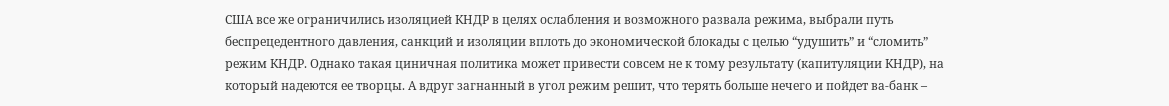США все же ограничились изоляцией КНДР в целях ослабления и возможного развала режима, выбрали путь беспрецедентного давления, санкций и изоляции вплоть до экономической блокады с целью “удушить” и “сломить” режим КНДР. Однако такая циничная политика может привести совсем не к тому результату (капитуляции КНДР), на который надеются ее творцы. А вдруг загнанный в угол режим решит, что терять больше нечего и пойдет ва-банк –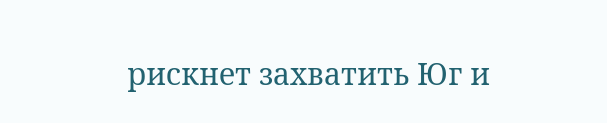рискнет захватить Юг и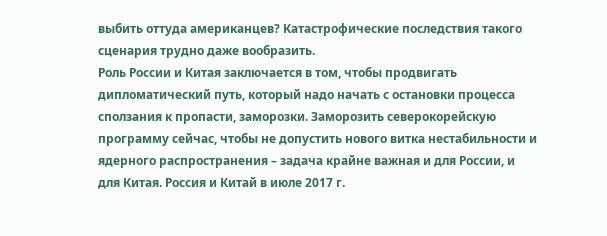выбить оттуда американцев? Катастрофические последствия такого сценария трудно даже вообразить.
Роль России и Китая заключается в том, чтобы продвигать дипломатический путь, который надо начать с остановки процесса сползания к пропасти, заморозки. Заморозить северокорейскую программу сейчас, чтобы не допустить нового витка нестабильности и ядерного распространения – задача крайне важная и для России, и для Китая. Россия и Китай в июле 2017 г.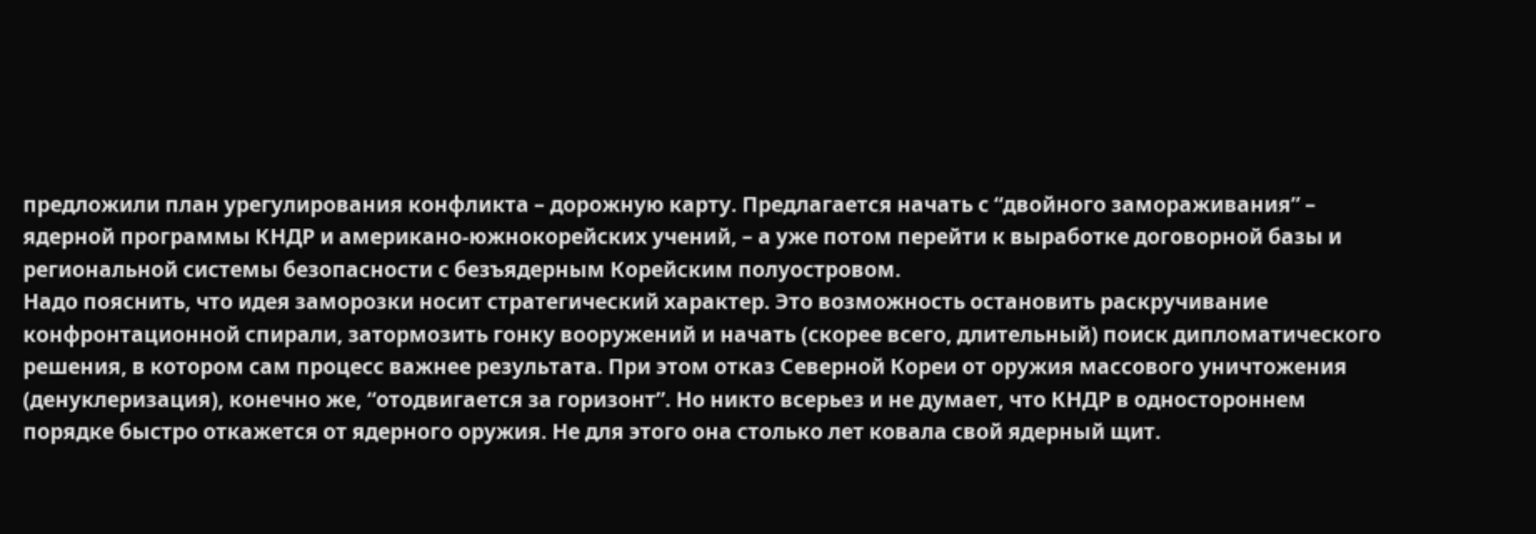предложили план урегулирования конфликта – дорожную карту. Предлагается начать с “двойного замораживания” – ядерной программы КНДР и американо-южнокорейских учений, – а уже потом перейти к выработке договорной базы и региональной системы безопасности с безъядерным Корейским полуостровом.
Надо пояснить, что идея заморозки носит стратегический характер. Это возможность остановить раскручивание конфронтационной спирали, затормозить гонку вооружений и начать (скорее всего, длительный) поиск дипломатического решения, в котором сам процесс важнее результата. При этом отказ Северной Кореи от оружия массового уничтожения (денуклеризация), конечно же, “отодвигается за горизонт”. Но никто всерьез и не думает, что КНДР в одностороннем порядке быстро откажется от ядерного оружия. Не для этого она столько лет ковала свой ядерный щит.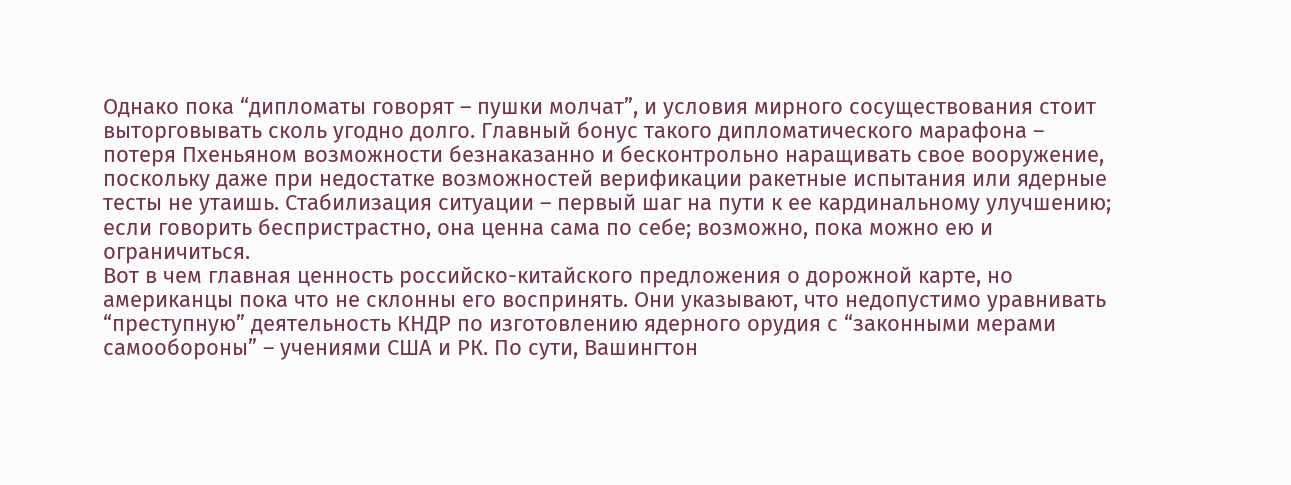Однако пока “дипломаты говорят – пушки молчат”, и условия мирного сосуществования стоит выторговывать сколь угодно долго. Главный бонус такого дипломатического марафона – потеря Пхеньяном возможности безнаказанно и бесконтрольно наращивать свое вооружение, поскольку даже при недостатке возможностей верификации ракетные испытания или ядерные тесты не утаишь. Стабилизация ситуации – первый шаг на пути к ее кардинальному улучшению; если говорить беспристрастно, она ценна сама по себе; возможно, пока можно ею и ограничиться.
Вот в чем главная ценность российско-китайского предложения о дорожной карте, но американцы пока что не склонны его воспринять. Они указывают, что недопустимо уравнивать “преступную” деятельность КНДР по изготовлению ядерного орудия с “законными мерами самообороны” – учениями США и РК. По сути, Вашингтон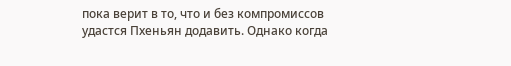пока верит в то, что и без компромиссов удастся Пхеньян додавить. Однако когда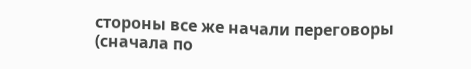стороны все же начали переговоры (сначала по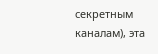секретным каналам), эта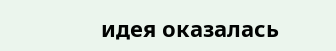идея оказалась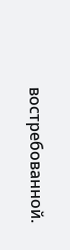востребованной.